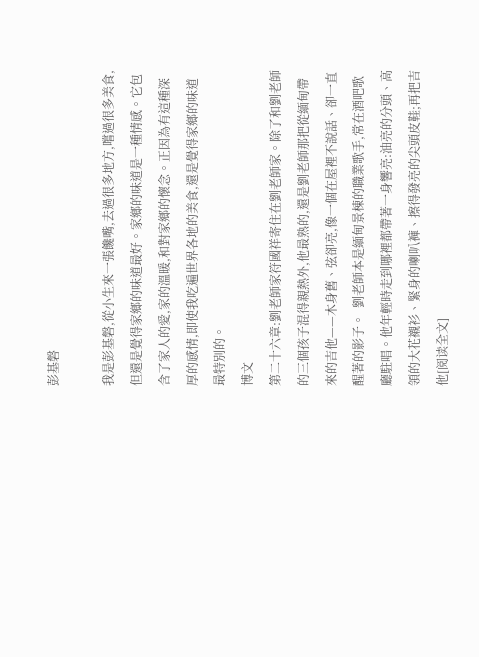彭基磐

我是彭基磐,從小生來一張饞嘴,去過很多地方,嚐過很多美食,但還是覺得家鄉的味道最好。家鄉的味道是一種情感。它包含了家人的愛,家的溫暖,和對家鄉的懷念。正因為有這種深厚的感情,即使我吃遍世界各地的美食,還是覺得家鄉的味道最特別的。
博文
第二十六章:劉老師家符國祥寄住在劉老師家。除了和劉老師的三個孩子混得親熱外,他最熟的,還是劉老師那把從緬甸帶來的吉他——木身舊、弦卻亮,像一個在屋裡不說話、卻一直醒著的影子。  劉老師本是緬甸景棟的職業歌手,常在酒吧歌廳駐唱。他年輕時走到哪裡都帶著一身響亮:油亮的分頭、高領的大花襯衫、緊身的喇叭褲、擦得發亮的尖頭皮鞋;再把吉他[阅读全文]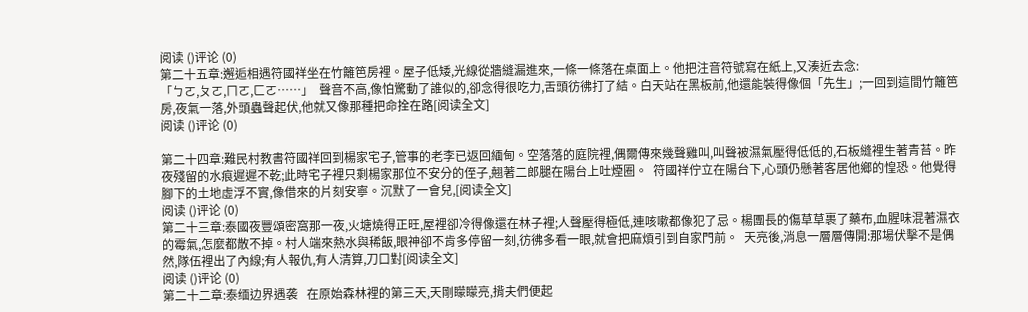阅读 ()评论 (0)
第二十五章:邂逅相遇符國祥坐在竹籬笆房裡。屋子低矮,光線從牆縫漏進來,一條一條落在桌面上。他把注音符號寫在紙上,又湊近去念:  「ㄅㄛ,ㄆㄛ,ㄇㄛ,ㄈㄛ……」  聲音不高,像怕驚動了誰似的,卻念得很吃力,舌頭彷彿打了結。白天站在黑板前,他還能裝得像個「先生」;一回到這間竹籬笆房,夜氣一落,外頭蟲聲起伏,他就又像那種把命拴在路[阅读全文]
阅读 ()评论 (0)

第二十四章:難民村教書符國祥回到楊家宅子,管事的老李已返回緬甸。空落落的庭院裡,偶爾傳來幾聲雞叫,叫聲被濕氣壓得低低的,石板縫裡生著青苔。昨夜殘留的水痕遲遲不乾;此時宅子裡只剩楊家那位不安分的侄子,翹著二郎腿在陽台上吐煙圈。  符國祥佇立在陽台下,心頭仍懸著客居他鄉的惶恐。他覺得腳下的土地虛浮不實,像借來的片刻安寧。沉默了一會兒,[阅读全文]
阅读 ()评论 (0)
第二十三章:泰國夜豐頌密窩那一夜,火塘燒得正旺,屋裡卻冷得像還在林子裡;人聲壓得極低,連咳嗽都像犯了忌。楊團長的傷草草裹了藥布,血腥味混著濕衣的霉氣,怎麼都散不掉。村人端來熱水與稀飯,眼神卻不肯多停留一刻,彷彿多看一眼,就會把麻煩引到自家門前。  天亮後,消息一層層傳開:那場伏擊不是偶然,隊伍裡出了內線;有人報仇,有人清算,刀口對[阅读全文]
阅读 ()评论 (0)
第二十二章:泰缅边界遇袭   在原始森林裡的第三天,天剛矇矇亮,揹夫們便起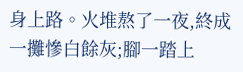身上路。火堆熬了一夜,終成一攤慘白餘灰;腳一踏上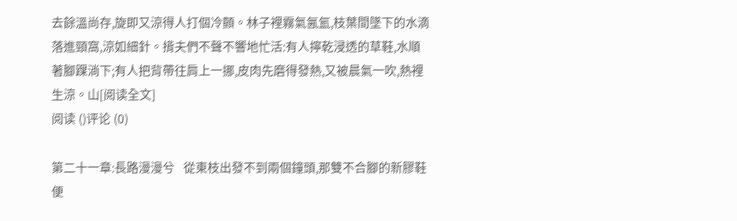去餘溫尚存,旋即又涼得人打個冷顫。林子裡霧氣氤氳,枝葉間墜下的水滴落進頸窩,涼如細針。揹夫們不聲不響地忙活:有人擰乾浸透的草鞋,水順著腳踝淌下;有人把背帶往肩上一挪,皮肉先磨得發熱,又被晨氣一吹,熱裡生涼。山[阅读全文]
阅读 ()评论 (0)

第二十一章:長路漫漫兮   從東枝出發不到兩個鐘頭,那雙不合腳的新膠鞋便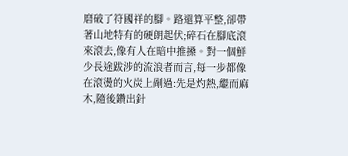磨破了符國祥的腳。路還算平整,卻帶著山地特有的硬朗起伏;碎石在腳底滾來滾去,像有人在暗中推搡。對一個鮮少長途跋涉的流浪者而言,每一步都像在滾燙的火炭上剮過:先是灼熱,繼而麻木,隨後鑽出針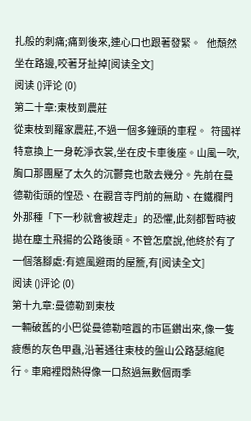扎般的刺痛;痛到後來,連心口也跟著發緊。   他頹然坐在路邊,咬著牙扯掉[阅读全文]
阅读 ()评论 (0)
第二十章:東枝到農莊
從東枝到羅家農莊,不過一個多鐘頭的車程。  符國祥特意換上一身乾淨衣裳,坐在皮卡車後座。山風一吹,胸口那團壓了太久的沉鬱竟也散去幾分。先前在曼德勒街頭的惶恐、在觀音寺門前的無助、在鐵欄門外那種「下一秒就會被趕走」的恐懼,此刻都暫時被拋在塵土飛揚的公路後頭。不管怎麼說,他終於有了一個落腳處:有遮風避雨的屋簷,有[阅读全文]
阅读 ()评论 (0)
第十九章:曼德勒到東枝
一輛破舊的小巴從曼德勒喧囂的市區鑽出來,像一隻疲憊的灰色甲蟲,沿著通往東枝的盤山公路瑟縮爬行。車廂裡悶熱得像一口熬過無數個雨季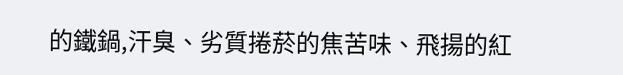的鐵鍋,汗臭、劣質捲菸的焦苦味、飛揚的紅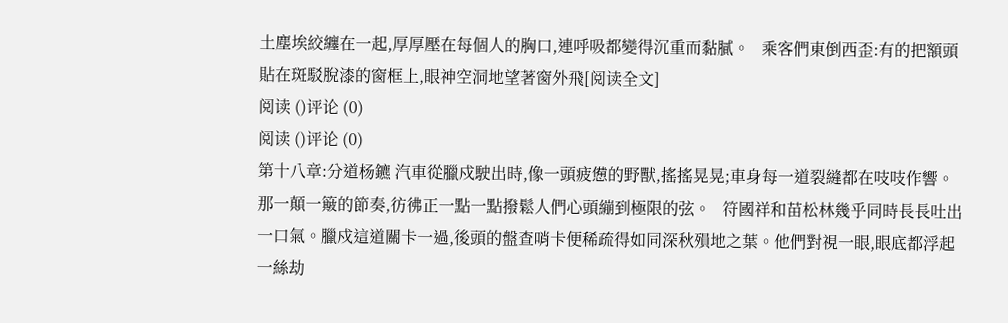土塵埃絞纏在一起,厚厚壓在每個人的胸口,連呼吸都變得沉重而黏膩。   乘客們東倒西歪:有的把額頭貼在斑駁脫漆的窗框上,眼神空洞地望著窗外飛[阅读全文]
阅读 ()评论 (0)
阅读 ()评论 (0)
第十八章:分道杨鑣 汽車從臘戍駛出時,像一頭疲憊的野獸,搖搖晃晃;車身每一道裂縫都在吱吱作響。那一顛一簸的節奏,彷彿正一點一點撥鬆人們心頭繃到極限的弦。   符國祥和苗松林幾乎同時長長吐出一口氣。臘戍這道關卡一過,後頭的盤查哨卡便稀疏得如同深秋殞地之葉。他們對視一眼,眼底都浮起一絲劫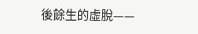後餘生的虛脫——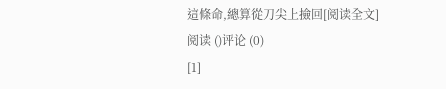這條命,總算從刀尖上撿回[阅读全文]
阅读 ()评论 (0)
[1]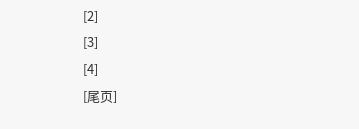[2]
[3]
[4]
[尾页]